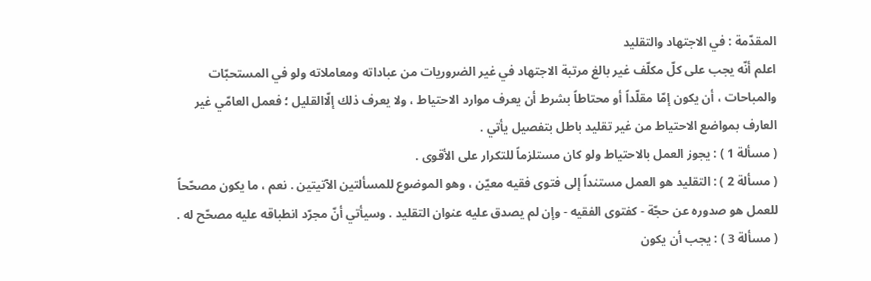المقدّمة : في الاجتهاد والتقليد
اعلم أنّه يجب على كلّ مكلّف غير بالغ مرتبة الاجتهاد في غير الضروريات من عباداته ومعاملاته ولو في المستحبّات والمباحات ، أن يكون إمّا مقلّداً أو محتاطاً بشرط أن يعرف موارد الاحتياط ، ولا يعرف ذلك إلّاالقليل ؛ فعمل العامّي غير العارف بمواضع الاحتياط من غير تقليد باطل بتفصيل يأتي .
( مسألة 1 ) : يجوز العمل بالاحتياط ولو كان مستلزماً للتكرار على الأقوى .
( مسألة 2 ) : التقليد هو العمل مستنداً إلى فتوى فقيه معيّن ، وهو الموضوع للمسألتين الآتيتين . نعم ، ما يكون مصحّحاً للعمل هو صدوره عن حجّة - كفتوى الفقيه - وإن لم يصدق عليه عنوان التقليد . وسيأتي أنّ مجرّد انطباقه عليه مصحّح له .
( مسألة 3 ) : يجب أن يكون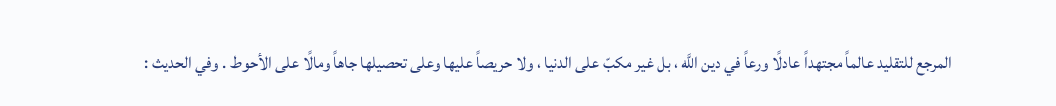المرجع للتقليد عالماً مجتهداً عادلًا ورعاً في دين اللَّه ، بل غير مكبّ على الدنيا ، ولا حريصاً عليها وعلى تحصيلها جاهاً ومالًا على الأحوط . وفي الحديث :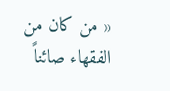« من كان من الفقهاء صائناً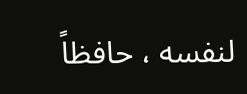لنفسه ، حافظاً